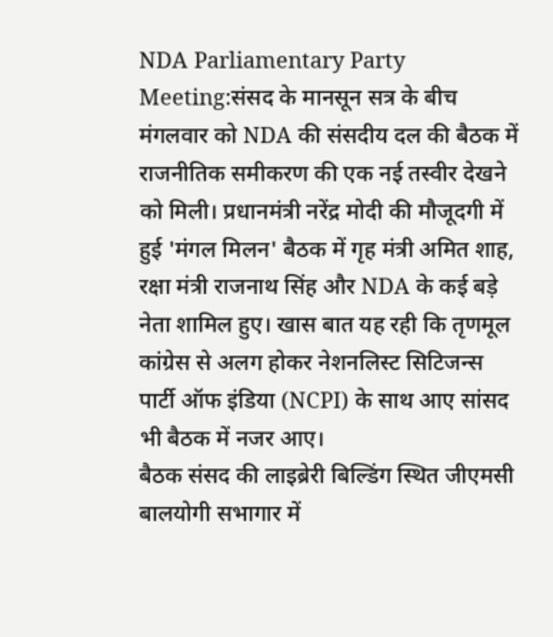NDA Parliamentary Party Meeting:संसद के मानसून सत्र के बीच मंगलवार को NDA की संसदीय दल की बैठक में राजनीतिक समीकरण की एक नई तस्वीर देखने को मिली। प्रधानमंत्री नरेंद्र मोदी की मौजूदगी में हुई 'मंगल मिलन' बैठक में गृह मंत्री अमित शाह, रक्षा मंत्री राजनाथ सिंह और NDA के कई बड़े नेता शामिल हुए। खास बात यह रही कि तृणमूल कांग्रेस से अलग होकर नेशनलिस्ट सिटिजन्स पार्टी ऑफ इंडिया (NCPI) के साथ आए सांसद भी बैठक में नजर आए।
बैठक संसद की लाइब्रेरी बिल्डिंग स्थित जीएमसी बालयोगी सभागार में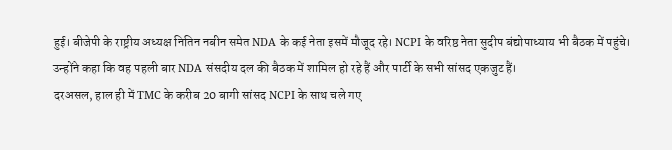हुई। बीजेपी के राष्ट्रीय अध्यक्ष नितिन नबीन समेत NDA के कई नेता इसमें मौजूद रहे। NCPI के वरिष्ठ नेता सुदीप बंद्योपाध्याय भी बैठक में पहुंचे। उन्होंने कहा कि वह पहली बार NDA संसदीय दल की बैठक में शामिल हो रहे हैं और पार्टी के सभी सांसद एकजुट हैं।
दरअसल, हाल ही में TMC के करीब 20 बागी सांसद NCPI के साथ चले गए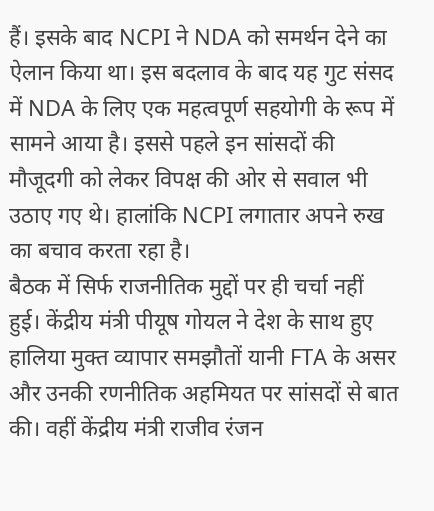हैं। इसके बाद NCPI ने NDA को समर्थन देने का ऐलान किया था। इस बदलाव के बाद यह गुट संसद में NDA के लिए एक महत्वपूर्ण सहयोगी के रूप में सामने आया है। इससे पहले इन सांसदों की मौजूदगी को लेकर विपक्ष की ओर से सवाल भी उठाए गए थे। हालांकि NCPI लगातार अपने रुख का बचाव करता रहा है।
बैठक में सिर्फ राजनीतिक मुद्दों पर ही चर्चा नहीं हुई। केंद्रीय मंत्री पीयूष गोयल ने देश के साथ हुए हालिया मुक्त व्यापार समझौतों यानी FTA के असर और उनकी रणनीतिक अहमियत पर सांसदों से बात की। वहीं केंद्रीय मंत्री राजीव रंजन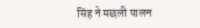सिंह ने मछली पालन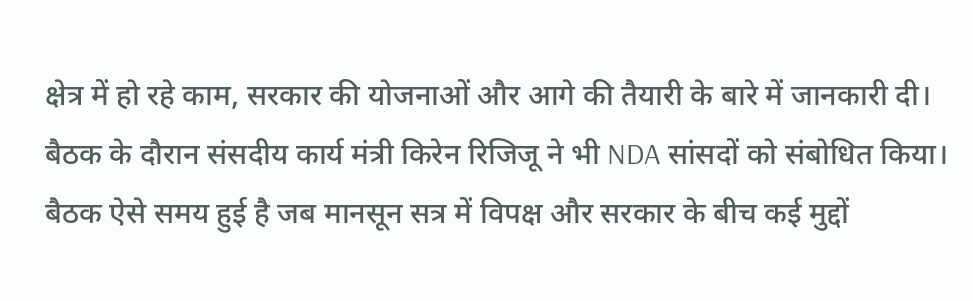क्षेत्र में हो रहे काम, सरकार की योजनाओं और आगे की तैयारी के बारे में जानकारी दी।
बैठक के दौरान संसदीय कार्य मंत्री किरेन रिजिजू ने भी NDA सांसदों को संबोधित किया। बैठक ऐसे समय हुई है जब मानसून सत्र में विपक्ष और सरकार के बीच कई मुद्दों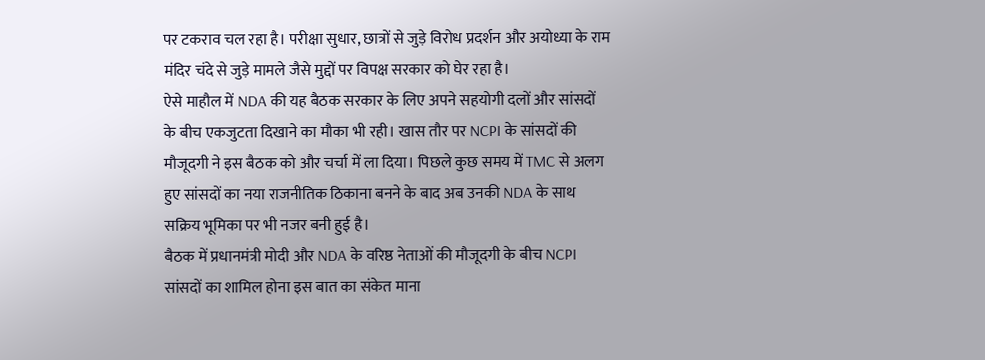पर टकराव चल रहा है। परीक्षा सुधार, छात्रों से जुड़े विरोध प्रदर्शन और अयोध्या के राम मंदिर चंदे से जुड़े मामले जैसे मुद्दों पर विपक्ष सरकार को घेर रहा है।
ऐसे माहौल में NDA की यह बैठक सरकार के लिए अपने सहयोगी दलों और सांसदों के बीच एकजुटता दिखाने का मौका भी रही। खास तौर पर NCPI के सांसदों की मौजूदगी ने इस बैठक को और चर्चा में ला दिया। पिछले कुछ समय में TMC से अलग हुए सांसदों का नया राजनीतिक ठिकाना बनने के बाद अब उनकी NDA के साथ सक्रिय भूमिका पर भी नजर बनी हुई है।
बैठक में प्रधानमंत्री मोदी और NDA के वरिष्ठ नेताओं की मौजूदगी के बीच NCPI सांसदों का शामिल होना इस बात का संकेत माना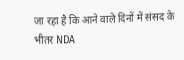जा रहा है कि आने वाले दिनों में संसद के भीतर NDA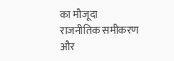का मौजूदा राजनीतिक समीकरण और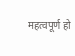महत्वपूर्ण हो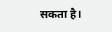सकता है।